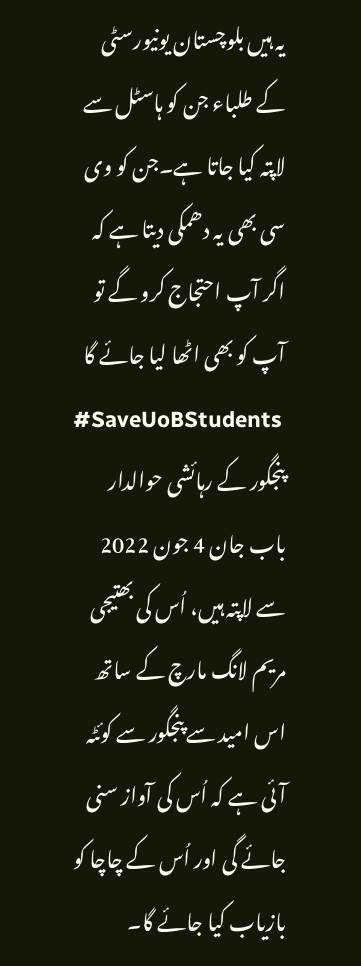یہ ہیں بلوچستان یونیورسٹی کے طلباء جن کو ہاسٹل سے لاپتہ کیا جاتا ہے۔جن کو وی سی بھی یہ دھمکی دیتا ہے کہ اگر آپ احتجاج کرو گے تو آپ کو بھی اٹھا لیا جائے گا
#SaveUoBStudents
پنجگور کے رہائشی حوالدار باب جان 4 جون 2022 سے لاپتہ ہیں، اُس کی بھتیجی مریم لانگ مارچ کے ساتھ اس امید سے پنجگور سے کوئٹہ آئی ہے کہ اُس کی آواز سنی جائے گی اور اُس کے چاچا کو بازیاب کیا جائے گا۔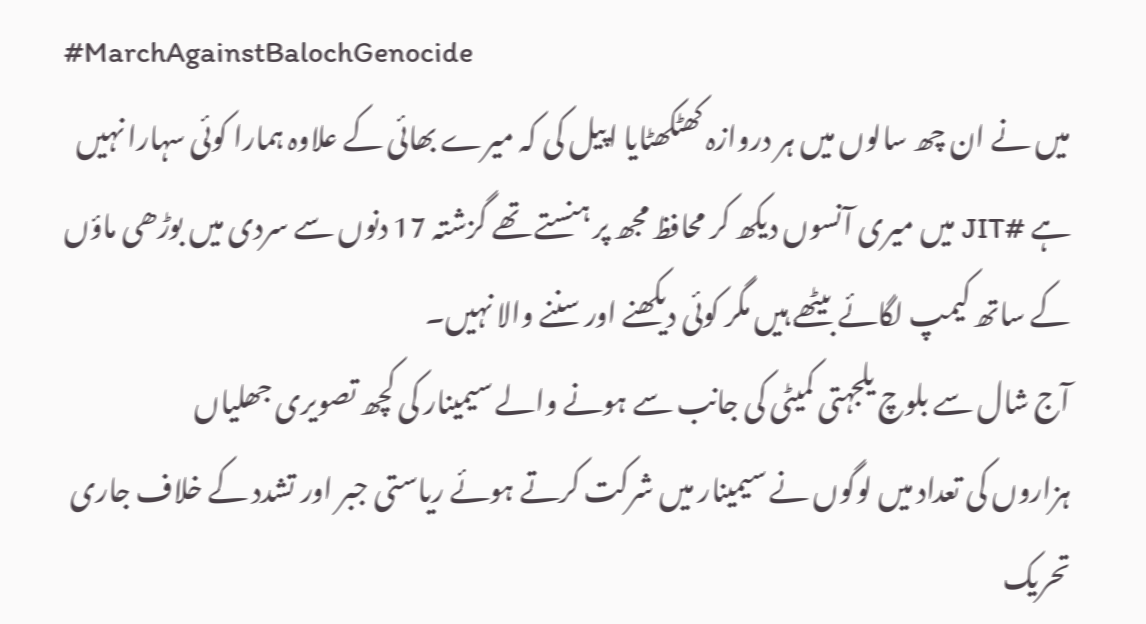#MarchAgainstBalochGenocide
میں نے ان چھ سالوں میں ہر دروازہ کھٹکھٹایا اپیل کی کہ میرے بھائی کے علاوہ ہمارا کوئی سہارا نہیں ہے #JIT میں میری آنسوں دیکھ کر محافظ مجھ پر ہنستے تھے گزشتہ 17 دنوں سے سردی میں بوڑھی ماؤں کے ساتھ کیمپ لگائے بیٹھے ہیں مگر کوئی دیکھنے اور سننے والا نہیں۔
آج شال سے بلوچ یلجہتی کمیٹی کی جانب سے ہونے والے سیمینار کی کچھ تصویری جھلیاں
ہزاروں کی تعداد میں لوگوں نے سیمینار میں شرکت کرتے ہوئے ریاستی جبر اور تشدد کے خلاف جاری تحریک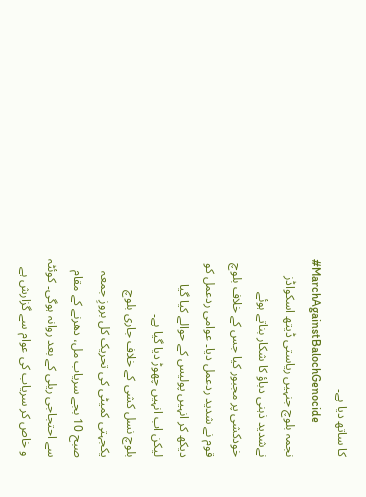کا ساتھ دیا ہے۔
#MarchAgainstBalochGenocide
نجمہ بلوچ جنہیں ریاستی ڈیتھ اسکواڈز نےشدید ذہنی دباؤ کا شکار بناتے ہوئے خودکشی پر مجبور کیا جس کے خلاف بلوچ قوم نے شدید ردعمل دیا۔ عوامی ردعمل کو دیکھ کر انہیں پولیس کے حوالے کیا گیا لیکن اب انہیں چھوڑ دیا گیا ہے۔
بلوچ نسل کشی کے خلاف جاری بلوچ یکجہتی کمیٹی کی تحریک کل بروزِ جمعہ صبح 10 بجے سریاب مل، دھرنے کے مقام سے احتجاجی ریلی کے بعد روانہ ہوگی۔ کوئٹہ و خاص کر سریاب کی عوام سے گزارش ہے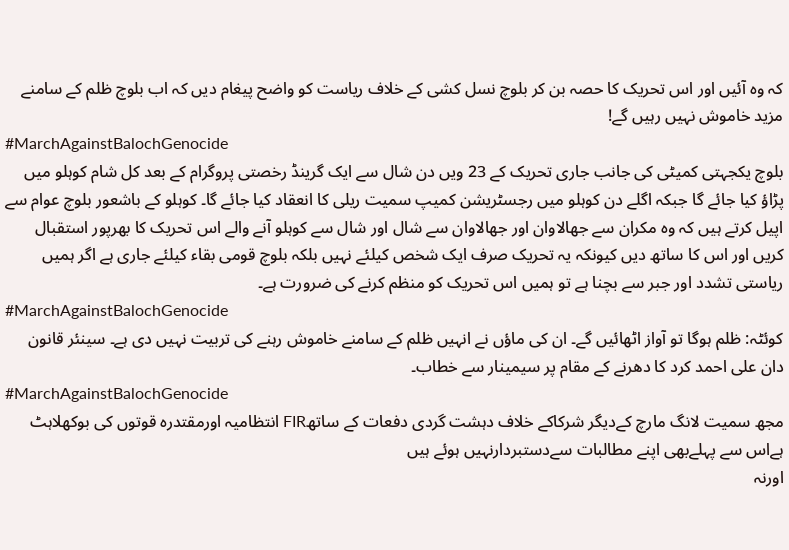کہ وہ آئیں اور اس تحریک کا حصہ بن کر بلوچ نسل کشی کے خلاف ریاست کو واضح پیغام دیں کہ اب بلوچ ظلم کے سامنے مزید خاموش نہیں رہیں گے!
#MarchAgainstBalochGenocide
بلوچ یکجہتی کمیٹی کی جانب جاری تحریک کے 23 ویں دن شال سے ایک گرینڈ رخصتی پروگرام کے بعد کل شام کوہلو میں پڑاؤ کیا جائے گا جبکہ اگلے دن کوہلو میں رجسٹریشن کمیپ سمیت ریلی کا انعقاد کیا جائے گا۔ کوہلو کے باشعور بلوچ عوام سے اپیل کرتے ہیں کہ وہ مکران سے جھالاوان اور جھالاوان سے شال اور شال سے کوہلو آنے والے اس تحریک کا بھرپور استقبال کریں اور اس کا ساتھ دیں کیونکہ یہ تحریک صرف ایک شخص کیلئے نہیں بلکہ بلوچ قومی بقاء کیلئے جاری ہے اگر ہمیں ریاستی تشدد اور جبر سے بچنا ہے تو ہمیں اس تحریک کو منظم کرنے کی ضرورت ہے۔
#MarchAgainstBalochGenocide
کوئٹہ: ظلم ہوگا تو آواز اٹھائیں گے۔ ان کی ماؤں نے انہیں ظلم کے سامنے خاموش رہنے کی تربیت نہیں دی ہے۔ سینئر قانون دان علی احمد کرد کا دھرنے کے مقام پر سیمینار سے خطاب۔
#MarchAgainstBalochGenocide
مجھ سمیت لانگ مارچ کےدیگر شرکاکے خلاف دہشت گردی دفعات کے ساتھFIR انتظامیہ اورمقتدرہ قوتوں کی بوکھلاہٹ ہےاس سے پہلےبھی اپنے مطالبات سےدستبردارنہیں ہوئے ہیں
اورنہ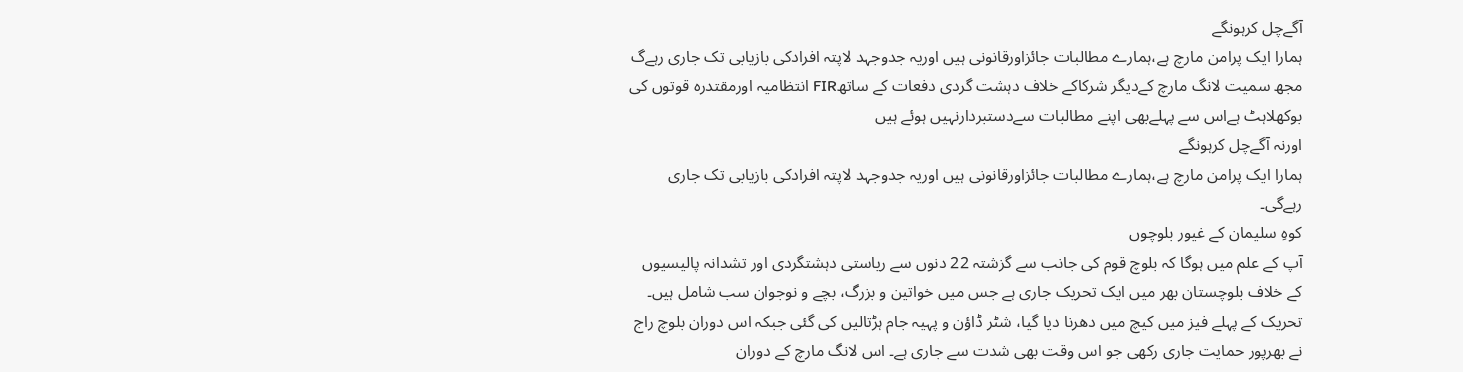آگےچل کرہونگے
ہمارا ایک پرامن مارچ ہے،ہمارے مطالبات جائزاورقانونی ہیں اوریہ جدوجہد لاپتہ افرادکی بازیابی تک جاری رہےگ
مجھ سمیت لانگ مارچ کےدیگر شرکاکے خلاف دہشت گردی دفعات کے ساتھFIR انتظامیہ اورمقتدرہ قوتوں کی بوکھلاہٹ ہےاس سے پہلےبھی اپنے مطالبات سےدستبردارنہیں ہوئے ہیں
اورنہ آگےچل کرہونگے
ہمارا ایک پرامن مارچ ہے،ہمارے مطالبات جائزاورقانونی ہیں اوریہ جدوجہد لاپتہ افرادکی بازیابی تک جاری رہےگی۔
کوہِ سلیمان کے غیور بلوچوں
آپ کے علم میں ہوگا کہ بلوچ قوم کی جانب سے گزشتہ 22 دنوں سے ریاستی دہشتگردی اور تشدانہ پالیسیوں کے خلاف بلوچستان بھر میں ایک تحریک جاری ہے جس میں خواتین و بزرگ، بچے و نوجوان سب شامل ہیں۔ تحریک کے پہلے فیز میں کیچ میں دھرنا دیا گیا، شٹر ڈاؤن و پہیہ جام ہڑتالیں کی گئی جبکہ اس دوران بلوچ راج نے بھرپور حمایت جاری رکھی جو اس وقت بھی شدت سے جاری ہے۔ اس لانگ مارچ کے دوران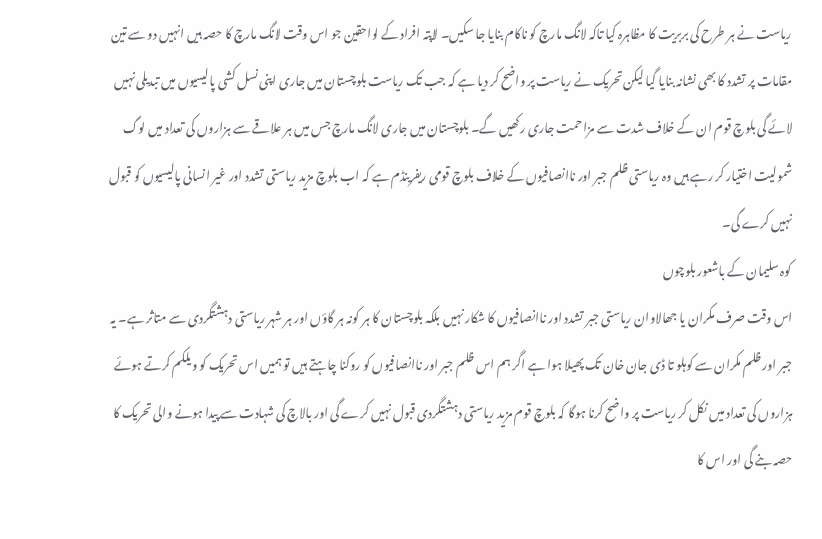ریاست نے ہر طرح کی بربریت کا مظاہرہ کیا تاکہ لانگ مارچ کو ناکام بنایا جا سکیں۔ لاپتہ افراد کے لواحقین جو اس وقت لانگ مارچ کا حصہ ہیں انہیں دو سے تین مقامات پر تشدد کا بھی نشانہ بنایا گیا لیکن تحریک نے ریاست پر واضح کر دیا ہے کہ جب تک ریاست بلوچستان میں جاری اپنی نسل کشی پالیسیوں میں تبدیلی نہیں لائے گی بلوچ قوم ان کے خلاف شدت سے مزاحمت جاری رکھیں گے۔ بلوچستان میں جاری لانگ مارچ جس میں ہر علاقے سے ہزاروں کی تعداد میں لوگ شمولیت اختیار کر رہے ہیں وہ ریاستی ظلم جبر اور ناانصافیوں کے خلاف بلوچ قومی ریفرینڈم ہے کہ اب بلوچ مزید ریاستی تشدد اور غیر انسانی پالیسیوں کو قبول نہیں کرے گی۔
کوہ سلیمان کے باشعور بلوچوں
اس وقت صرف مکران یا جھالاوان ریاستی جبر تشدد اور ناانصافیوں کا شکار نہیں بلکہ بلوچستان کا ہر کونہ ہر گاؤں اور ہر شہر ریاستی دہشتگردی سے متاثر ہے۔ یہ جبر اور ظلم مکران سے کوہلو تا ڈی جان خان تک پھیلا ہوا ہے اگر ہم اس ظلم جبر اور ناانصافیوں کو روکنا چاہتے ہیں تو ہمیں اس تحریک کو ویلکم کرتے ہوئے ہزاروں کی تعداد میں نکل کر ریاست پر واضح کرنا ہوگا کہ بلوچ قوم مزید ریاستی دہشتگردی قبول نہیں کرے گی اور بالاچ کی شہادت سے پیدا ہونے والی تحریک کا حصہ بنے گی اور اس کا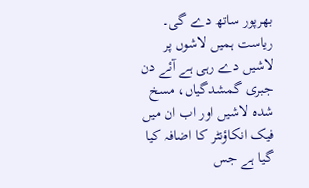بھرپور ساتھ دے گی۔ ریاست ہمیں لاشوں پر لاشیں دے رہی ہے آئے دن جبری گمشدگیاں، مسخ شدہ لاشیں اور اب ان میں فیک انکاؤنٹر کا اضافہ کیا گیا ہے جس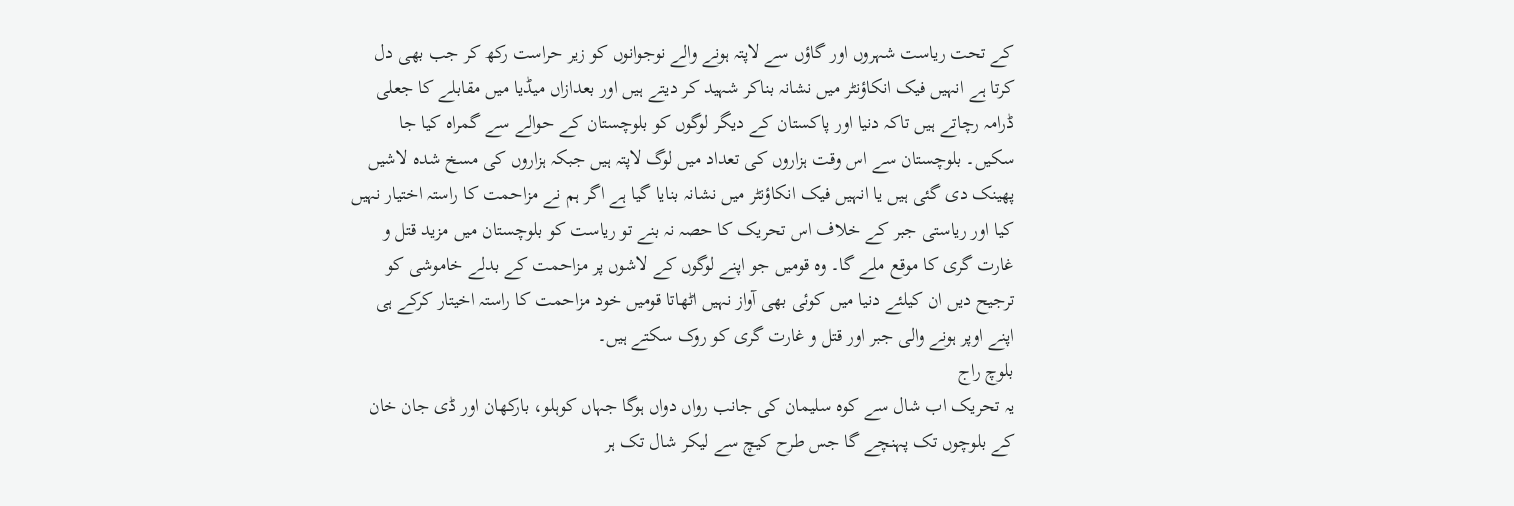کے تحت ریاست شہروں اور گاؤں سے لاپتہ ہونے والے نوجوانوں کو زیر حراست رکھ کر جب بھی دل کرتا ہے انہیں فیک انکاؤنٹر میں نشانہ بناکر شہید کر دیتے ہیں اور بعدازاں میڈیا میں مقابلے کا جعلی ڈرامہ رچاتے ہیں تاکہ دنیا اور پاکستان کے دیگر لوگوں کو بلوچستان کے حوالے سے گمراہ کیا جا سکیں۔ بلوچستان سے اس وقت ہزاروں کی تعداد میں لوگ لاپتہ ہیں جبکہ ہزاروں کی مسخ شدہ لاشیں پھینک دی گئی ہیں یا انہیں فیک انکاؤنٹر میں نشانہ بنایا گیا ہے اگر ہم نے مزاحمت کا راستہ اختیار نہیں کیا اور ریاستی جبر کے خلاف اس تحریک کا حصہ نہ بنے تو ریاست کو بلوچستان میں مزید قتل و غارت گری کا موقع ملے گا۔ وہ قومیں جو اپنے لوگوں کے لاشوں پر مزاحمت کے بدلے خاموشی کو ترجیح دیں ان کیلئے دنیا میں کوئی بھی آواز نہیں اٹھاتا قومیں خود مزاحمت کا راستہ اخیتار کرکے ہی اپنے اوپر ہونے والی جبر اور قتل و غارت گری کو روک سکتے ہیں۔
بلوچ راج
یہ تحریک اب شال سے کوہ سلیمان کی جانب رواں دواں ہوگا جہاں کوہلو، بارکھان اور ڈی جان خان کے بلوچوں تک پہنچے گا جس طرح کیچ سے لیکر شال تک ہر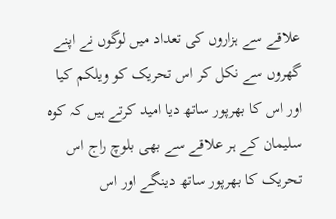علاقے سے ہزاروں کی تعداد میں لوگوں نے اپنے گھروں سے نکل کر اس تحریک کو ویلکم کیا اور اس کا بھرپور ساتھ دیا امید کرتے ہیں کہ کوہ سلیمان کے ہر علاقے سے بھی بلوچ راج اس تحریک کا بھرپور ساتھ دینگے اور اس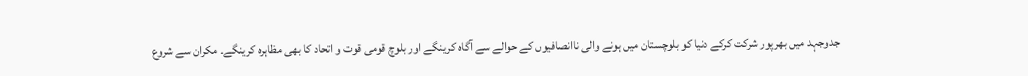جدوجہد میں بھرپور شرکت کرکے دنیا کو بلوچستان میں ہونے والی ناانصافیوں کے حوالے سے آگاہ کرینگے اور بلوچ قومی قوت و اتحاد کا بھی مظاہرہ کرینگے۔ مکران سے شروع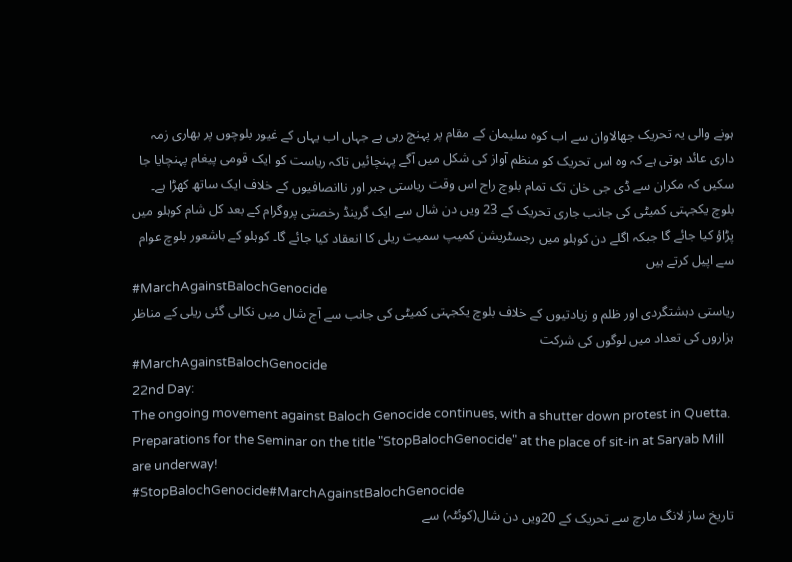ہونے والی یہ تحریک جھالاوان سے اب کوہ سلیمان کے مقام پر پہنچ رہی ہے جہاں اب یہاں کے غیور بلوچوں پر بھاری زمہ داری عائد ہوتی ہے کہ وہ اس تحریک کو منظم آواز کی شکل میں آگے پہنچائیں تاکہ ریاست کو ایک قومی پیغام پہنچایا جا سکیں کہ مکران سے ڈی جی خان تک تمام بلوچ راج اس وقت ریاستی جبر اور ناانصافیوں کے خلاف ایک ساتھ کھڑا ہے۔
بلوچ یکجہتی کمیٹی کی جانب جاری تحریک کے 23 ویں دن شال سے ایک گرینڈ رخصتی پروگرام کے بعد کل شام کوہلو میں پڑاؤ کیا جائے گا جبکہ اگلے دن کوہلو میں رجسٹریشن کمیپ سمیت ریلی کا انعقاد کیا جائے گا۔ کوہلو کے باشعور بلوچ عوام سے اپیل کرتے ہیں
#MarchAgainstBalochGenocide
ریاستی دہشتگردی اور ظلم و زیادتیوں کے خلاف بلوچ یکجہتی کمیٹی کی جانب سے آج شال میں نکالی گئی ریلی کے مناظر
ہزاروں کی تعداد میں لوگوں کی شرکت
#MarchAgainstBalochGenocide
22nd Day:
The ongoing movement against Baloch Genocide continues, with a shutter down protest in Quetta. Preparations for the Seminar on the title "StopBalochGenocide" at the place of sit-in at Saryab Mill are underway!
#StopBalochGenocide#MarchAgainstBalochGenocide
تاریخ ساز لانگ مارچ سے تحریک کے 20ویں دن شال(کوئٹہ) سے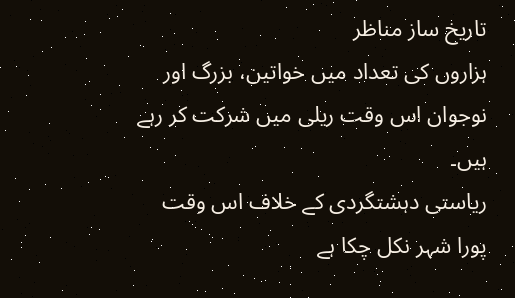تاریخ ساز مناظر
ہزاروں کی تعداد میں خواتین، بزرگ اور نوجوان اس وقت ریلی میں شرکت کر رہے ہیں۔
ریاستی دہشتگردی کے خلاف اس وقت پورا شہر نکل چکا ہے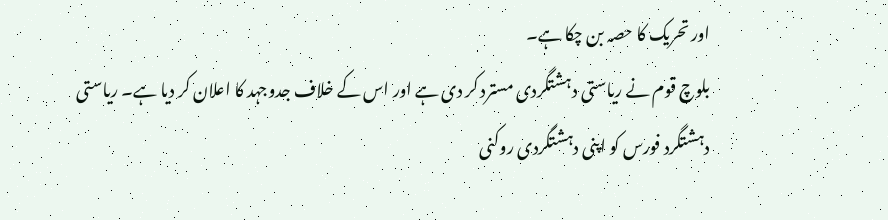اور تحریک کا حصہ بن چکا ہے۔
بلوچ قوم نے ریاستی دہشتگردی مسترد کر دی ہے اور اس کے خلاف جدوجہد کا اعلان کر دیا ہے۔ ریاستی دہشتگرد فورس کو اپنی دہشتگردی روکنی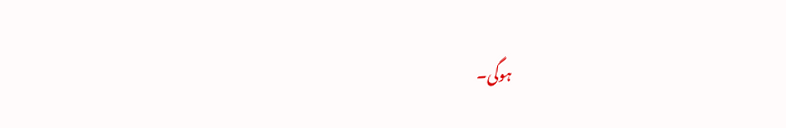ہوگی۔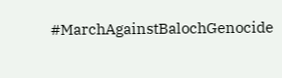#MarchAgainstBalochGenocide